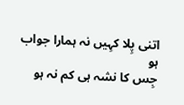اتنی پِلا کہِیں نہ ہمارا جواب ہو
جِس کا نشہ ہی کم نہ ہو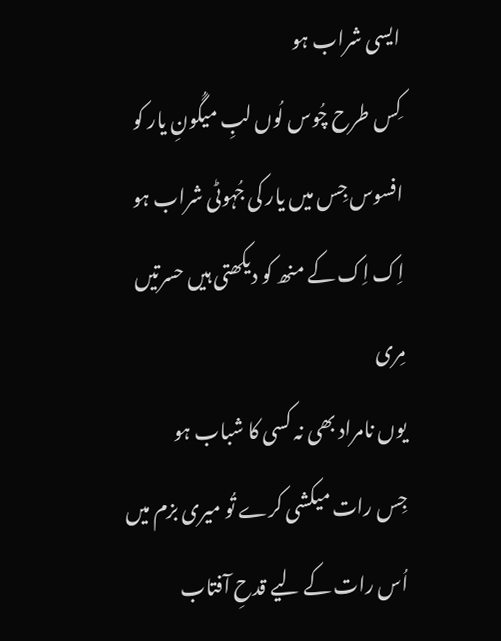ایسی شراب ہو
کِس طرح چُوس لُوں لبِ میگُونِ یار کو
افسوس جِس میں یار کی جُہوٹی شراب ہو
اِک اِک کے منھ کو دیکھتی ہیں حسرتیں مِری
یوں نامراد بھی نہ کسی کا شباب ہو
جِس رات میکشی کرے تُو میری بزم میں
اُس رات کے لیے قدحِ آفتاب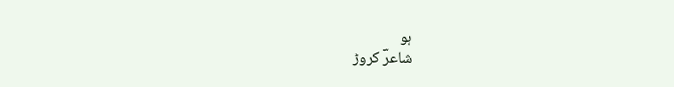ہو
شاعرؔ کروڑ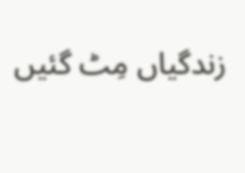زندگیاں مِٹ گئیں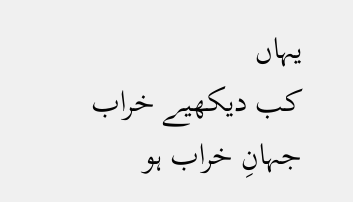یہاں
کب دیکھیے خراب جہانِ خراب ہو